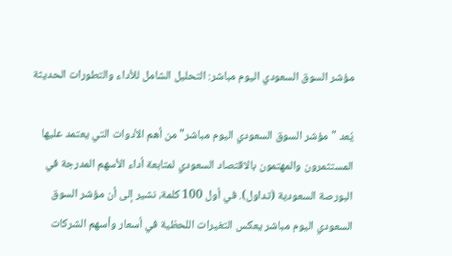مؤشر السوق السعودي اليوم مباشر: التحليل الشامل للأداء والتطورات الحديثة

يُعد "مؤشر السوق السعودي اليوم مباشر" من أهم الأدوات التي يعتمد عليها المستثمرون والمهتمون بالاقتصاد السعودي لمتابعة أداء الأسهم المدرجة في البورصة السعودية (تداول). في أول 100 كلمة، نشير إلى أن مؤشر السوق السعودي اليوم مباشر يعكس التغيرات اللحظية في أسعار وأسهم الشركات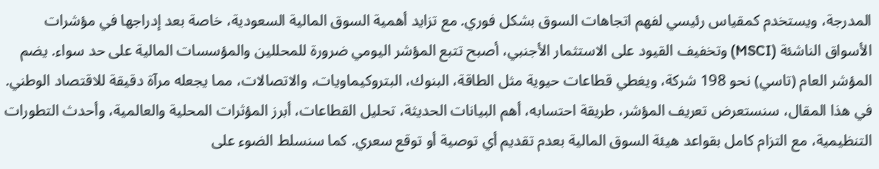المدرجة، ويستخدم كمقياس رئيسي لفهم اتجاهات السوق بشكل فوري. مع تزايد أهمية السوق المالية السعودية، خاصة بعد إدراجها في مؤشرات الأسواق الناشئة (MSCI) وتخفيف القيود على الاستثمار الأجنبي، أصبح تتبع المؤشر اليومي ضرورة للمحللين والمؤسسات المالية على حد سواء. يضم المؤشر العام (تاسي) نحو 198 شركة، ويغطي قطاعات حيوية مثل الطاقة، البنوك، البتروكيماويات، والاتصالات، مما يجعله مرآة دقيقة للاقتصاد الوطني. في هذا المقال، سنستعرض تعريف المؤشر، طريقة احتسابه، أهم البيانات الحديثة، تحليل القطاعات، أبرز المؤثرات المحلية والعالمية، وأحدث التطورات التنظيمية، مع التزام كامل بقواعد هيئة السوق المالية بعدم تقديم أي توصية أو توقع سعري. كما سنسلط الضوء على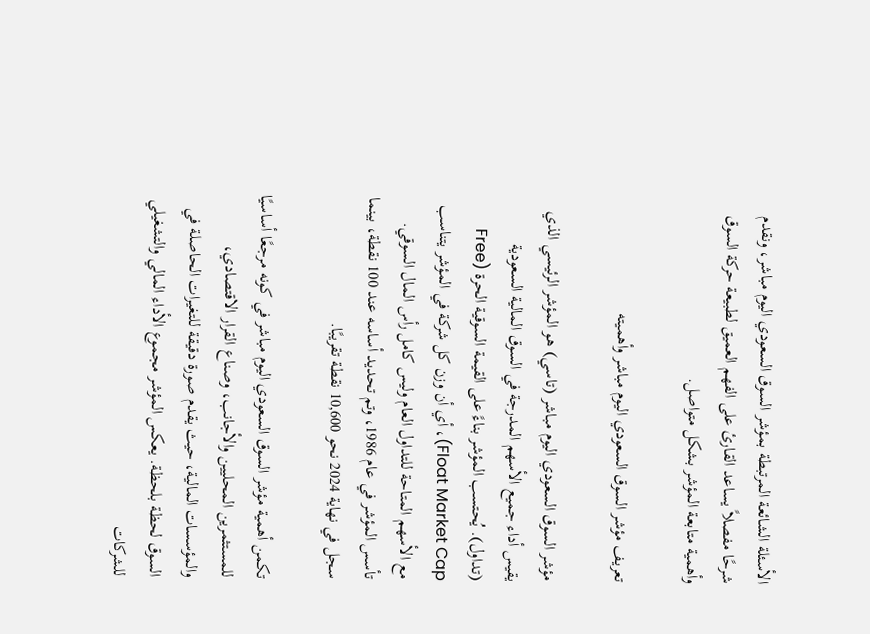الأسئلة الشائعة المرتبطة بمؤشر السوق السعودي اليوم مباشر، ونقدم شرحًا مفصلاً يساعد القارئ على الفهم العميق لطبيعة حركة السوق وأهمية متابعة المؤشر بشكل متواصل.

تعريف مؤشر السوق السعودي اليوم مباشر وأهميته

مؤشر السوق السعودي اليوم مباشر (تاسي) هو المؤشر الرئيسي الذي يقيس أداء جميع الأسهم المدرجة في السوق المالية السعودية (تداول). يُحتسب المؤشر بناءً على القيمة السوقية الحرة (Free Float Market Cap)، أي أن وزن كل شركة في المؤشر يتناسب مع الأسهم المتاحة للتداول العام وليس كامل رأس المال السوقي. تأسس المؤشر في عام 1986، وتم تحديد أساسه عند 100 نقطة، بينما سجل في نهاية 2024 نحو 10,600 نقطة تقريبًا.

تكمن أهمية مؤشر السوق السعودي اليوم مباشر في كونه مرجعًا أساسيًا للمستثمرين المحليين والأجانب، وصناع القرار الاقتصادي، والمؤسسات المالية، حيث يقدم صورة دقيقة للتغيرات الحاصلة في السوق لحظة بلحظة. يعكس المؤشر مجموع الأداء المالي والتشغيلي للشركات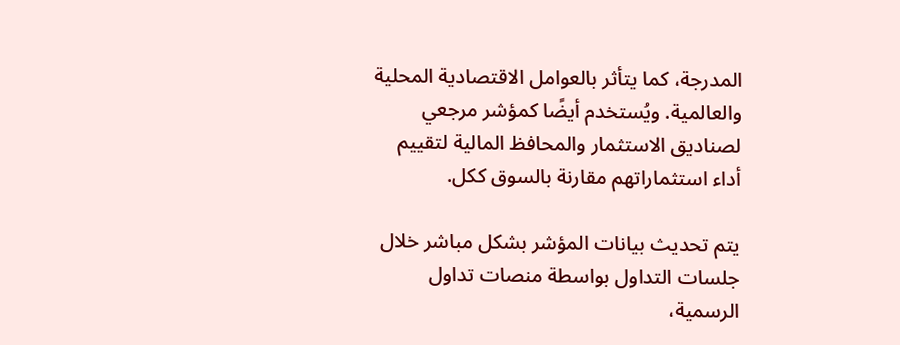المدرجة، كما يتأثر بالعوامل الاقتصادية المحلية والعالمية. ويُستخدم أيضًا كمؤشر مرجعي لصناديق الاستثمار والمحافظ المالية لتقييم أداء استثماراتهم مقارنة بالسوق ككل.

يتم تحديث بيانات المؤشر بشكل مباشر خلال جلسات التداول بواسطة منصات تداول الرسمية،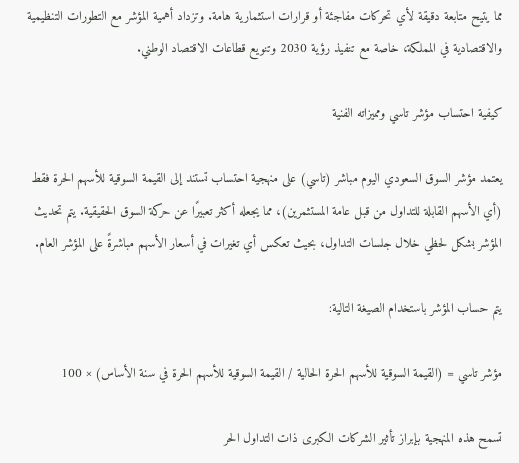مما يتيح متابعة دقيقة لأي تحركات مفاجئة أو قرارات استثمارية هامة. وتزداد أهمية المؤشر مع التطورات التنظيمية والاقتصادية في المملكة، خاصة مع تنفيذ رؤية 2030 وتنويع قطاعات الاقتصاد الوطني.

كيفية احتساب مؤشر تاسي ومميزاته الفنية

يعتمد مؤشر السوق السعودي اليوم مباشر (تاسي) على منهجية احتساب تستند إلى القيمة السوقية للأسهم الحرة فقط (أي الأسهم القابلة للتداول من قبل عامة المستثمرين)، مما يجعله أكثر تعبيرًا عن حركة السوق الحقيقية. يتم تحديث المؤشر بشكل لحظي خلال جلسات التداول، بحيث تعكس أي تغيرات في أسعار الأسهم مباشرةً على المؤشر العام.

يتم حساب المؤشر باستخدام الصيغة التالية:

مؤشر تاسي = (القيمة السوقية للأسهم الحرة الحالية / القيمة السوقية للأسهم الحرة في سنة الأساس) × 100

تسمح هذه المنهجية بإبراز تأثير الشركات الكبرى ذات التداول الحر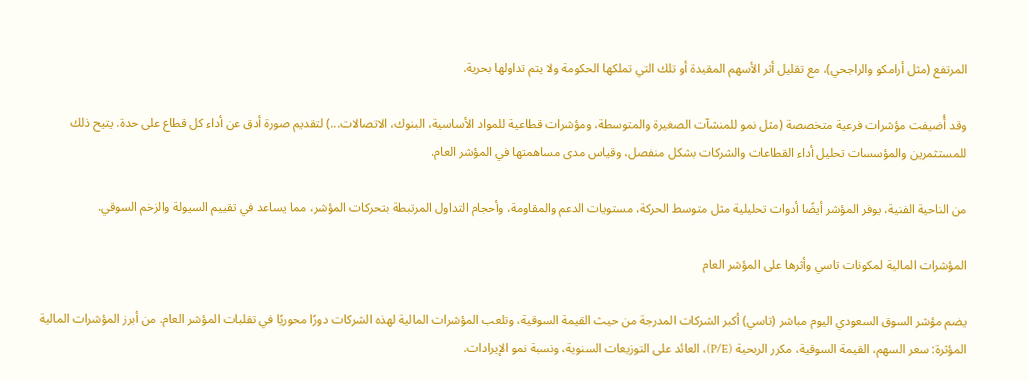المرتفع (مثل أرامكو والراجحي)، مع تقليل أثر الأسهم المقيدة أو تلك التي تملكها الحكومة ولا يتم تداولها بحرية.

وقد أُضيفت مؤشرات فرعية متخصصة (مثل نمو للمنشآت الصغيرة والمتوسطة، ومؤشرات قطاعية للمواد الأساسية، البنوك، الاتصالات...) لتقديم صورة أدق عن أداء كل قطاع على حدة. يتيح ذلك للمستثمرين والمؤسسات تحليل أداء القطاعات والشركات بشكل منفصل، وقياس مدى مساهمتها في المؤشر العام.

من الناحية الفنية، يوفر المؤشر أيضًا أدوات تحليلية مثل متوسط الحركة، مستويات الدعم والمقاومة، وأحجام التداول المرتبطة بتحركات المؤشر، مما يساعد في تقييم السيولة والزخم السوقي.

المؤشرات المالية لمكونات تاسي وأثرها على المؤشر العام

يضم مؤشر السوق السعودي اليوم مباشر (تاسي) أكبر الشركات المدرجة من حيث القيمة السوقية، وتلعب المؤشرات المالية لهذه الشركات دورًا محوريًا في تقلبات المؤشر العام. من أبرز المؤشرات المالية المؤثرة: سعر السهم، القيمة السوقية، مكرر الربحية (P/E)، العائد على التوزيعات السنوية، ونسبة نمو الإيرادات.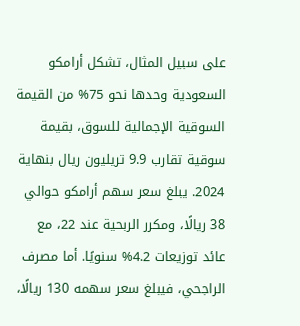على سبيل المثال، تشكل أرامكو السعودية وحدها نحو 75% من القيمة السوقية الإجمالية للسوق، بقيمة سوقية تقارب 9.9 تريليون ريال بنهاية 2024. يبلغ سعر سهم أرامكو حوالي 38 ريالًا، ومكرر الربحية عند 22، مع عائد توزيعات 4.2% سنويًا. أما مصرف الراجحي، فيبلغ سعر سهمه 130 ريالًا،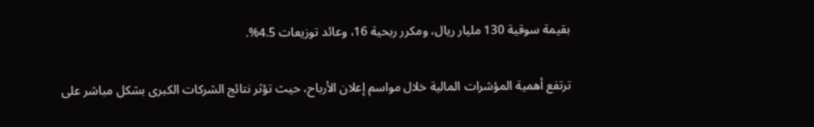بقيمة سوقية 130 مليار ريال، ومكرر ربحية 16، وعائد توزيعات 4.5%.

ترتفع أهمية المؤشرات المالية خلال مواسم إعلان الأرباح، حيث تؤثر نتائج الشركات الكبرى بشكل مباشر على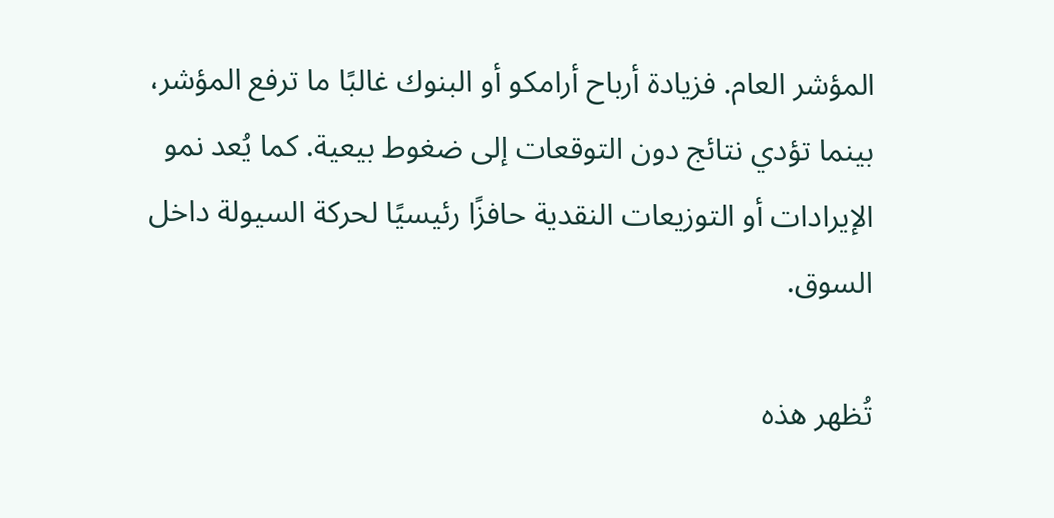المؤشر العام. فزيادة أرباح أرامكو أو البنوك غالبًا ما ترفع المؤشر، بينما تؤدي نتائج دون التوقعات إلى ضغوط بيعية. كما يُعد نمو الإيرادات أو التوزيعات النقدية حافزًا رئيسيًا لحركة السيولة داخل السوق.

تُظهر هذه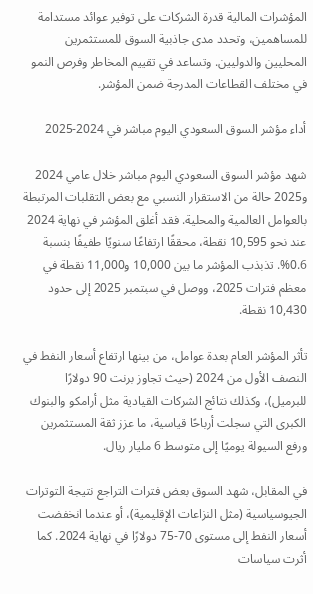المؤشرات المالية قدرة الشركات على توفير عوائد مستدامة للمساهمين، وتحدد مدى جاذبية السوق للمستثمرين المحليين والدوليين. وتساعد في تقييم المخاطر وفرص النمو في مختلف القطاعات المدرجة ضمن المؤشر.

أداء مؤشر السوق السعودي اليوم مباشر في 2024-2025

شهد مؤشر السوق السعودي اليوم مباشر خلال عامي 2024 و2025 حالة من الاستقرار النسبي مع بعض التقلبات المرتبطة بالعوامل العالمية والمحلية. فقد أغلق المؤشر في نهاية 2024 عند نحو 10,595 نقطة، محققًا ارتفاعًا سنويًا طفيفًا بنسبة 0.6%. تذبذب المؤشر ما بين 10,000 و11,000 نقطة في معظم فترات 2025، ووصل في سبتمبر 2025 إلى حدود 10,430 نقطة.

تأثر المؤشر العام بعدة عوامل، من بينها ارتفاع أسعار النفط في النصف الأول من 2024 (حيث تجاوز برنت 90 دولارًا للبرميل)، وكذلك نتائج الشركات القيادية مثل أرامكو والبنوك الكبرى التي سجلت أرباحًا قياسية، ما عزز ثقة المستثمرين ورفع السيولة يوميًا إلى متوسط 6 مليار ريال.

في المقابل، شهد السوق بعض فترات التراجع نتيجة التوترات الجيوسياسية (مثل النزاعات الإقليمية)، أو عندما انخفضت أسعار النفط إلى مستوى 70-75 دولارًا في نهاية 2024. كما أثرت سياسات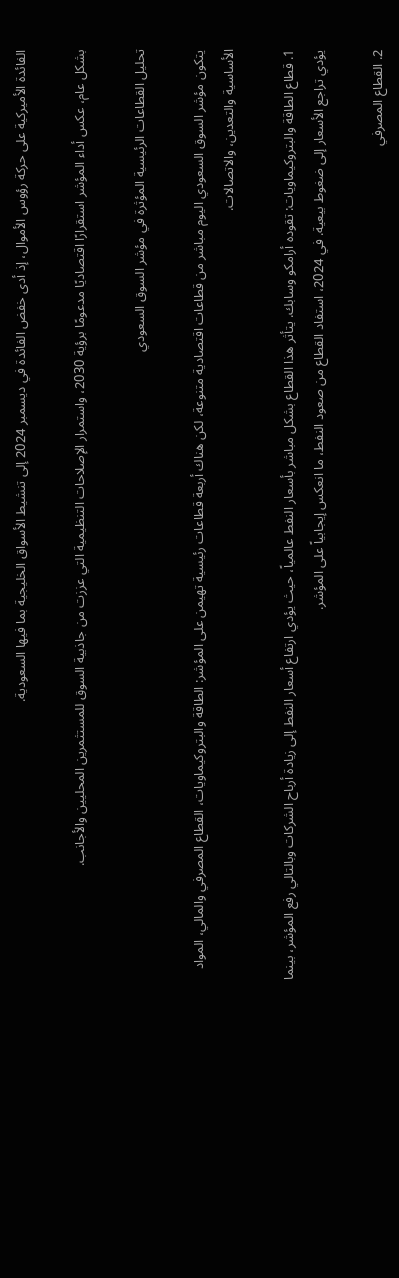الفائدة الأميركية على حركة رؤوس الأموال، إذ أدى خفض الفائدة في ديسمبر 2024 إلى تنشيط الأسواق الخليجية بما فيها السعودية.

بشكل عام، عكس أداء المؤشر استقرارًا اقتصاديًا مدعومًا برؤية 2030، واستمرار الإصلاحات التنظيمية التي عززت من جاذبية السوق للمستثمرين المحليين والأجانب.

تحليل القطاعات الرئيسية المؤثرة في مؤشر السوق السعودي

يتكون مؤشر السوق السعودي اليوم مباشر من قطاعات اقتصادية متنوعة، لكن هناك أربعة قطاعات رئيسية تهيمن على المؤشر: الطاقة والبتروكيماويات، القطاع المصرفي والمالي، المواد الأساسية والتعدين، والاتصالات.

1. قطاع الطاقة والبتروكيماويات: تقوده أرامكو وسابك. يتأثر هذا القطاع بشكل مباشر بأسعار النفط عالمياً، حيث يؤدي ارتفاع أسعار النفط إلى زيادة أرباح الشركات وبالتالي رفع المؤشر، بينما يؤدي تراجع الأسعار إلى ضغوط بيعية. في 2024، استفاد القطاع من صعود النفط، ما انعكس إيجابياً على المؤشر.

2. القطاع المصرفي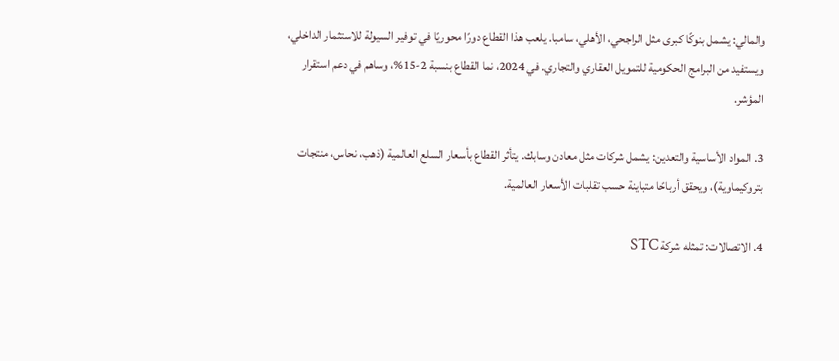والمالي: يشمل بنوكًا كبرى مثل الراجحي، الأهلي، سامبا. يلعب هذا القطاع دورًا محوريًا في توفير السيولة للاستثمار الداخلي، ويستفيد من البرامج الحكومية للتمويل العقاري والتجاري. في 2024، نما القطاع بنسبة 2-15%، وساهم في دعم استقرار المؤشر.

3. المواد الأساسية والتعدين: يشمل شركات مثل معادن وسابك. يتأثر القطاع بأسعار السلع العالمية (ذهب، نحاس، منتجات بتروكيماوية)، ويحقق أرباحًا متباينة حسب تقلبات الأسعار العالمية.

4. الاتصالات: تمثله شركة STC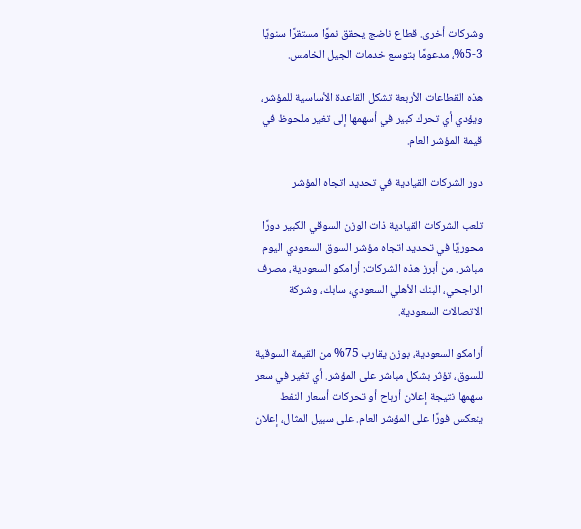وشركات أخرى. قطاع ناضج يحقق نموًا مستقرًا سنويًا 3-5%، مدعومًا بتوسع خدمات الجيل الخامس.

هذه القطاعات الأربعة تشكل القاعدة الأساسية للمؤشر، ويؤدي أي تحرك كبير في أسهمها إلى تغير ملحوظ في قيمة المؤشر العام.

دور الشركات القيادية في تحديد اتجاه المؤشر

تلعب الشركات القيادية ذات الوزن السوقي الكبير دورًا محوريًا في تحديد اتجاه مؤشر السوق السعودي اليوم مباشر. من أبرز هذه الشركات: أرامكو السعودية، مصرف الراجحي، البنك الأهلي السعودي، سابك، وشركة الاتصالات السعودية.

أرامكو السعودية، بوزن يقارب 75% من القيمة السوقية للسوق، تؤثر بشكل مباشر على المؤشر. أي تغير في سعر سهمها نتيجة إعلان أرباح أو تحركات أسعار النفط ينعكس فورًا على المؤشر العام. على سبيل المثال، إعلان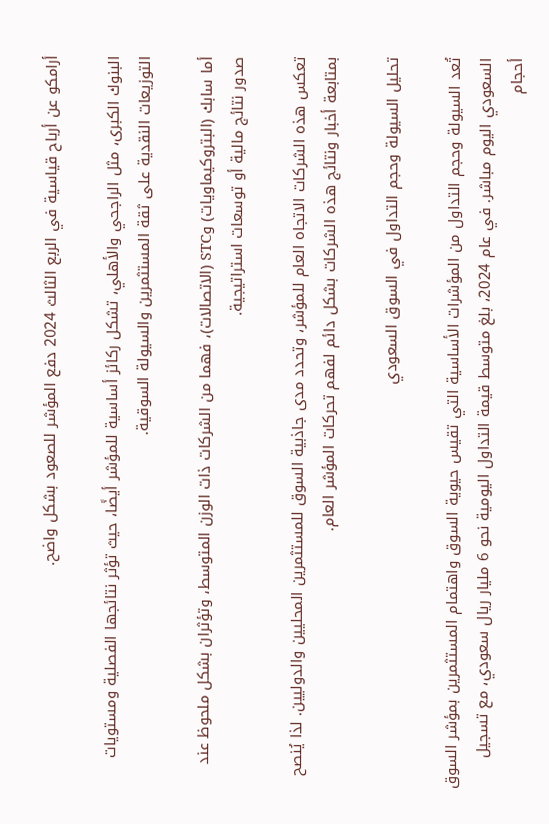أرامكو عن أرباح قياسية في الربع الثالث 2024 دفع المؤشر للصعود بشكل واضح.

البنوك الكبرى، مثل الراجحي والأهلي، تشكل ركائز أساسية للمؤشر أيضًا، حيث تؤثر نتائجها الفصلية ومستويات التوزيعات النقدية على ثقة المستثمرين والسيولة السوقية.

أما سابك (البتروكيماويات) وSTC (الاتصالات)، فهما من الشركات ذات الوزن المتوسط، وتؤثران بشكل ملحوظ عند صدور نتائج مالية أو توسعات استراتيجية.

تعكس هذه الشركات الاتجاه العام للمؤشر، وتحدد مدى جاذبية السوق للمستثمرين المحليين والدوليين. لذا يُنصح بمتابعة أخبار ونتائج هذه الشركات بشكل دائم لفهم تحركات المؤشر العام.

تحليل السيولة وحجم التداول في السوق السعودي

تُعد السيولة وحجم التداول من المؤشرات الأساسية التي تقيس حيوية السوق واهتمام المستثمرين بمؤشر السوق السعودي اليوم مباشر. في عام 2024، بلغ متوسط قيمة التداول اليومية نحو 6 مليار ريال سعودي، مع تسجيل أحجام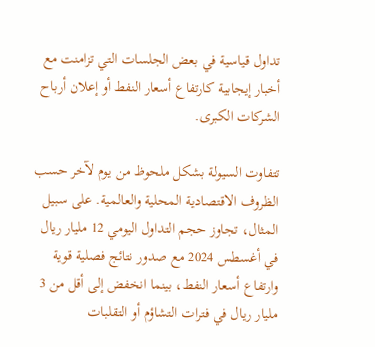تداول قياسية في بعض الجلسات التي تزامنت مع أخبار إيجابية كارتفاع أسعار النفط أو إعلان أرباح الشركات الكبرى.

تتفاوت السيولة بشكل ملحوظ من يوم لآخر حسب الظروف الاقتصادية المحلية والعالمية. على سبيل المثال، تجاوز حجم التداول اليومي 12 مليار ريال في أغسطس 2024 مع صدور نتائج فصلية قوية وارتفاع أسعار النفط، بينما انخفض إلى أقل من 3 مليار ريال في فترات التشاؤم أو التقلبات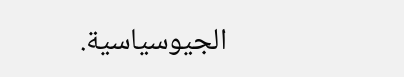الجيوسياسية.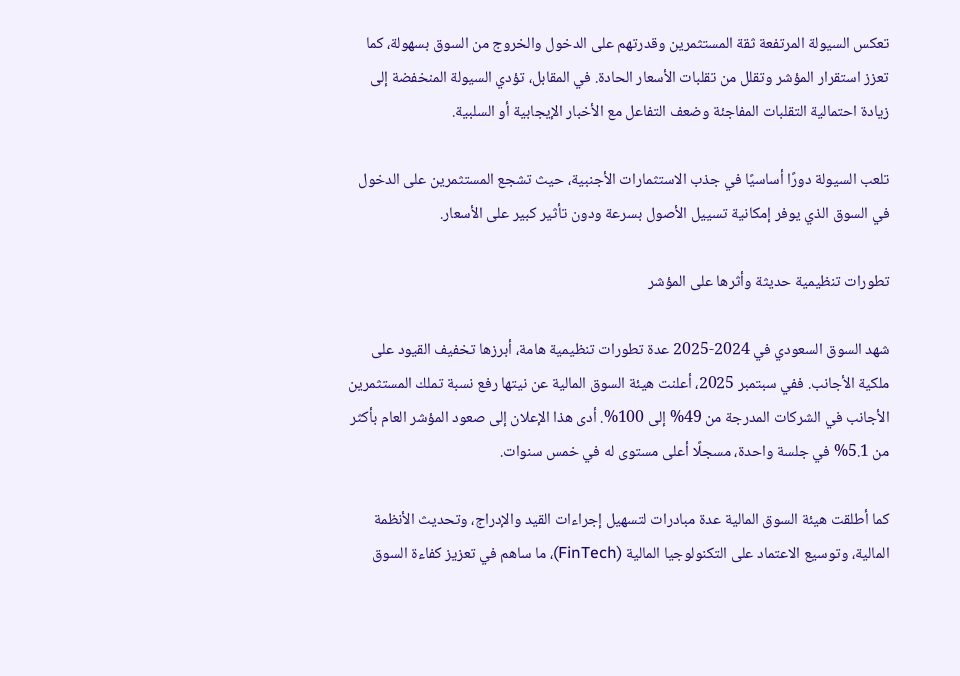تعكس السيولة المرتفعة ثقة المستثمرين وقدرتهم على الدخول والخروج من السوق بسهولة، كما تعزز استقرار المؤشر وتقلل من تقلبات الأسعار الحادة. في المقابل، تؤدي السيولة المنخفضة إلى زيادة احتمالية التقلبات المفاجئة وضعف التفاعل مع الأخبار الإيجابية أو السلبية.

تلعب السيولة دورًا أساسيًا في جذب الاستثمارات الأجنبية، حيث تشجع المستثمرين على الدخول في السوق الذي يوفر إمكانية تسييل الأصول بسرعة ودون تأثير كبير على الأسعار.

تطورات تنظيمية حديثة وأثرها على المؤشر

شهد السوق السعودي في 2024-2025 عدة تطورات تنظيمية هامة، أبرزها تخفيف القيود على ملكية الأجانب. ففي سبتمبر 2025، أعلنت هيئة السوق المالية عن نيتها رفع نسبة تملك المستثمرين الأجانب في الشركات المدرجة من 49% إلى 100%. أدى هذا الإعلان إلى صعود المؤشر العام بأكثر من 5.1% في جلسة واحدة، مسجلًا أعلى مستوى له في خمس سنوات.

كما أطلقت هيئة السوق المالية عدة مبادرات لتسهيل إجراءات القيد والإدراج، وتحديث الأنظمة المالية، وتوسيع الاعتماد على التكنولوجيا المالية (FinTech)، ما ساهم في تعزيز كفاءة السوق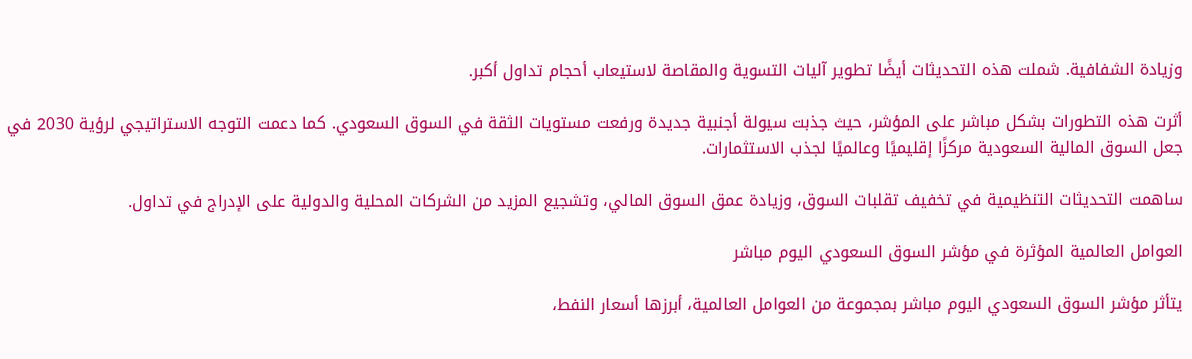وزيادة الشفافية. شملت هذه التحديثات أيضًا تطوير آليات التسوية والمقاصة لاستيعاب أحجام تداول أكبر.

أثرت هذه التطورات بشكل مباشر على المؤشر، حيث جذبت سيولة أجنبية جديدة ورفعت مستويات الثقة في السوق السعودي. كما دعمت التوجه الاستراتيجي لرؤية 2030 في جعل السوق المالية السعودية مركزًا إقليميًا وعالميًا لجذب الاستثمارات.

ساهمت التحديثات التنظيمية في تخفيف تقلبات السوق، وزيادة عمق السوق المالي، وتشجيع المزيد من الشركات المحلية والدولية على الإدراج في تداول.

العوامل العالمية المؤثرة في مؤشر السوق السعودي اليوم مباشر

يتأثر مؤشر السوق السعودي اليوم مباشر بمجموعة من العوامل العالمية، أبرزها أسعار النفط،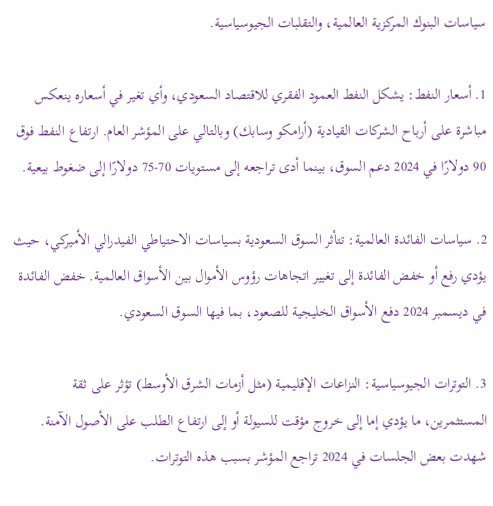سياسات البنوك المركزية العالمية، والتقلبات الجيوسياسية.

1. أسعار النفط: يشكل النفط العمود الفقري للاقتصاد السعودي، وأي تغير في أسعاره ينعكس مباشرة على أرباح الشركات القيادية (أرامكو وسابك) وبالتالي على المؤشر العام. ارتفاع النفط فوق 90 دولارًا في 2024 دعم السوق، بينما أدى تراجعه إلى مستويات 70-75 دولارًا إلى ضغوط بيعية.

2. سياسات الفائدة العالمية: تتأثر السوق السعودية بسياسات الاحتياطي الفيدرالي الأميركي، حيث يؤدي رفع أو خفض الفائدة إلى تغيير اتجاهات رؤوس الأموال بين الأسواق العالمية. خفض الفائدة في ديسمبر 2024 دفع الأسواق الخليجية للصعود، بما فيها السوق السعودي.

3. التوترات الجيوسياسية: النزاعات الإقليمية (مثل أزمات الشرق الأوسط) تؤثر على ثقة المستثمرين، ما يؤدي إما إلى خروج مؤقت للسيولة أو إلى ارتفاع الطلب على الأصول الآمنة. شهدت بعض الجلسات في 2024 تراجع المؤشر بسبب هذه التوترات.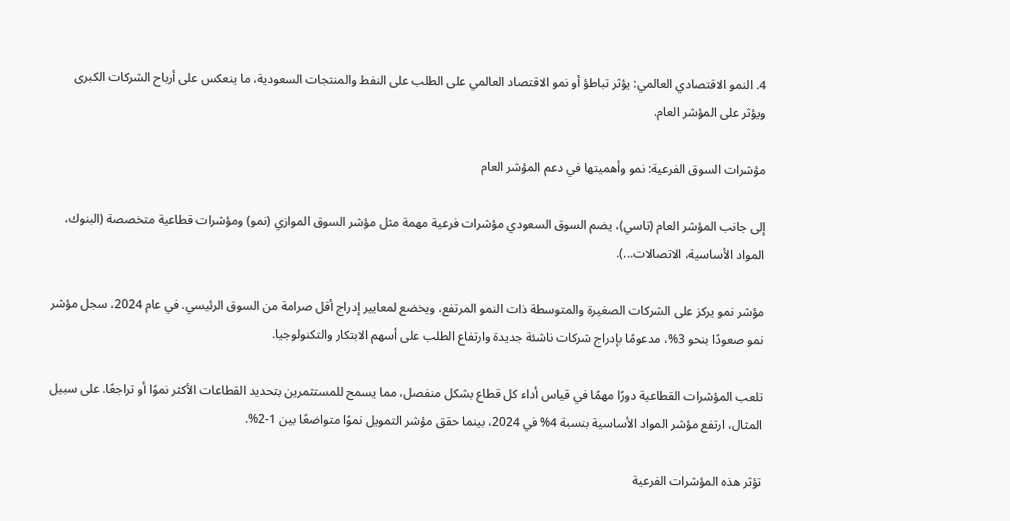4. النمو الاقتصادي العالمي: يؤثر تباطؤ أو نمو الاقتصاد العالمي على الطلب على النفط والمنتجات السعودية، ما ينعكس على أرباح الشركات الكبرى ويؤثر على المؤشر العام.

مؤشرات السوق الفرعية: نمو وأهميتها في دعم المؤشر العام

إلى جانب المؤشر العام (تاسي)، يضم السوق السعودي مؤشرات فرعية مهمة مثل مؤشر السوق الموازي (نمو) ومؤشرات قطاعية متخصصة (البنوك، المواد الأساسية، الاتصالات...).

مؤشر نمو يركز على الشركات الصغيرة والمتوسطة ذات النمو المرتفع، ويخضع لمعايير إدراج أقل صرامة من السوق الرئيسي. في عام 2024، سجل مؤشر نمو صعودًا بنحو 3%، مدعومًا بإدراج شركات ناشئة جديدة وارتفاع الطلب على أسهم الابتكار والتكنولوجيا.

تلعب المؤشرات القطاعية دورًا مهمًا في قياس أداء كل قطاع بشكل منفصل، مما يسمح للمستثمرين بتحديد القطاعات الأكثر نموًا أو تراجعًا. على سبيل المثال، ارتفع مؤشر المواد الأساسية بنسبة 4% في 2024، بينما حقق مؤشر التمويل نموًا متواضعًا بين 1-2%.

تؤثر هذه المؤشرات الفرعية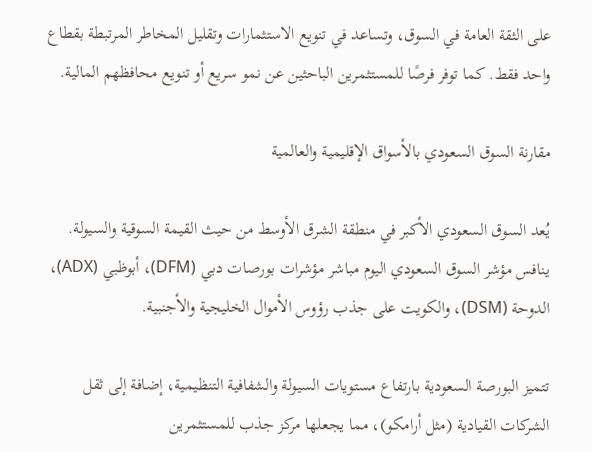على الثقة العامة في السوق، وتساعد في تنويع الاستثمارات وتقليل المخاطر المرتبطة بقطاع واحد فقط. كما توفر فرصًا للمستثمرين الباحثين عن نمو سريع أو تنويع محافظهم المالية.

مقارنة السوق السعودي بالأسواق الإقليمية والعالمية

يُعد السوق السعودي الأكبر في منطقة الشرق الأوسط من حيث القيمة السوقية والسيولة. ينافس مؤشر السوق السعودي اليوم مباشر مؤشرات بورصات دبي (DFM)، أبوظبي (ADX)، الدوحة (DSM)، والكويت على جذب رؤوس الأموال الخليجية والأجنبية.

تتميز البورصة السعودية بارتفاع مستويات السيولة والشفافية التنظيمية، إضافة إلى ثقل الشركات القيادية (مثل أرامكو)، مما يجعلها مركز جذب للمستثمرين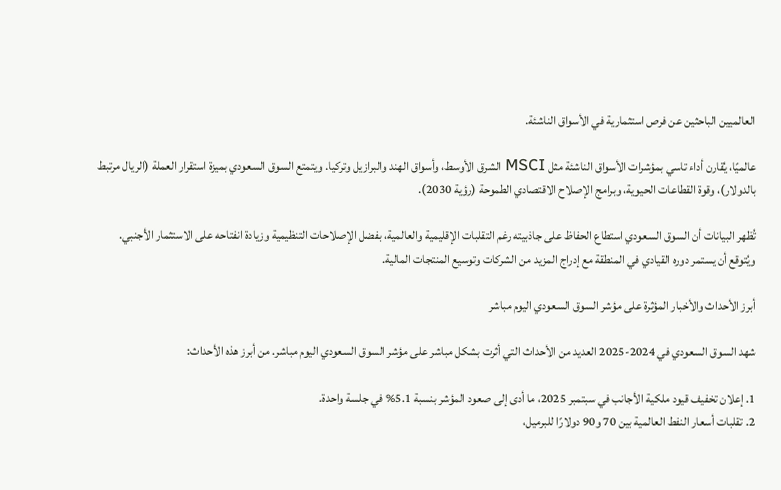العالميين الباحثين عن فرص استثمارية في الأسواق الناشئة.

عالميًا، يُقارن أداء تاسي بمؤشرات الأسواق الناشئة مثل MSCI الشرق الأوسط، وأسواق الهند والبرازيل وتركيا. ويتمتع السوق السعودي بميزة استقرار العملة (الريال مرتبط بالدولار)، وقوة القطاعات الحيوية، وبرامج الإصلاح الاقتصادي الطموحة (رؤية 2030).

تُظهر البيانات أن السوق السعودي استطاع الحفاظ على جاذبيته رغم التقلبات الإقليمية والعالمية، بفضل الإصلاحات التنظيمية وزيادة انفتاحه على الاستثمار الأجنبي. ويُتوقع أن يستمر دوره القيادي في المنطقة مع إدراج المزيد من الشركات وتوسيع المنتجات المالية.

أبرز الأحداث والأخبار المؤثرة على مؤشر السوق السعودي اليوم مباشر

شهد السوق السعودي في 2024-2025 العديد من الأحداث التي أثرت بشكل مباشر على مؤشر السوق السعودي اليوم مباشر. من أبرز هذه الأحداث:

1. إعلان تخفيف قيود ملكية الأجانب في سبتمبر 2025، ما أدى إلى صعود المؤشر بنسبة 5.1% في جلسة واحدة.
2. تقلبات أسعار النفط العالمية بين 70 و90 دولارًا للبرميل،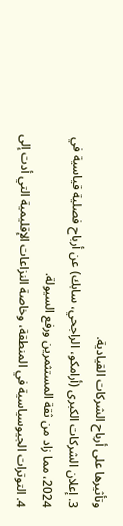وتأثيرها على أرباح الشركات القيادية.
3. إعلان الشركات الكبرى (أرامكو، الراجحي، سابك) عن أرباح فصلية قياسية في 2024، مما زاد من ثقة المستثمرين ورفع السيولة.
4. التوترات الجيوسياسية في المنطقة، وخاصة النزاعات الإقليمية التي أدت إلى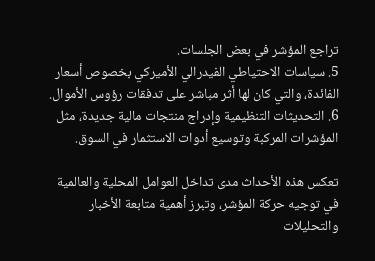تراجع المؤشر في بعض الجلسات.
5. سياسات الاحتياطي الفيدرالي الأميركي بخصوص أسعار الفائدة، والتي كان لها أثر مباشر على تدفقات رؤوس الأموال.
6. التحديثات التنظيمية وإدراج منتجات مالية جديدة، مثل المؤشرات المركبة وتوسيع أدوات الاستثمار في السوق.

تعكس هذه الأحداث مدى تداخل العوامل المحلية والعالمية في توجيه حركة المؤشر، وتبرز أهمية متابعة الأخبار والتحليلات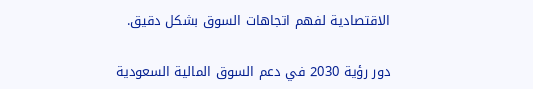الاقتصادية لفهم اتجاهات السوق بشكل دقيق.

دور رؤية 2030 في دعم السوق المالية السعودية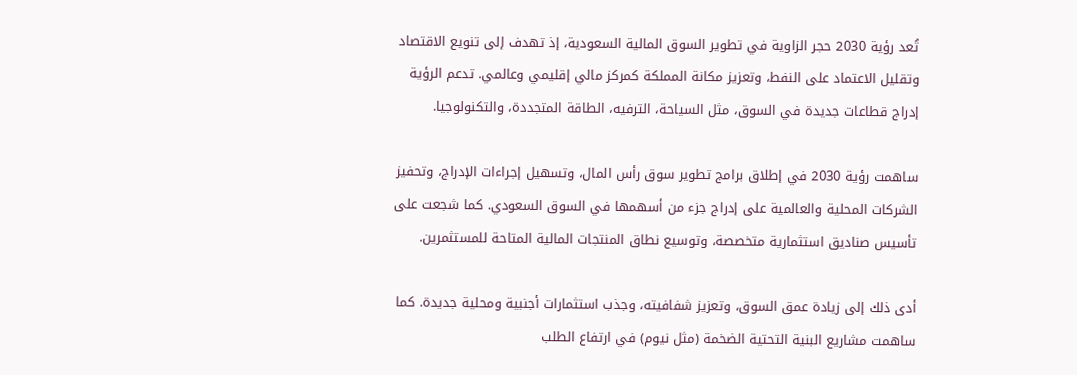تُعد رؤية 2030 حجر الزاوية في تطوير السوق المالية السعودية، إذ تهدف إلى تنويع الاقتصاد وتقليل الاعتماد على النفط، وتعزيز مكانة المملكة كمركز مالي إقليمي وعالمي. تدعم الرؤية إدراج قطاعات جديدة في السوق، مثل السياحة، الترفيه، الطاقة المتجددة، والتكنولوجيا.

ساهمت رؤية 2030 في إطلاق برامج تطوير سوق رأس المال، وتسهيل إجراءات الإدراج، وتحفيز الشركات المحلية والعالمية على إدراج جزء من أسهمها في السوق السعودي. كما شجعت على تأسيس صناديق استثمارية متخصصة، وتوسيع نطاق المنتجات المالية المتاحة للمستثمرين.

أدى ذلك إلى زيادة عمق السوق، وتعزيز شفافيته، وجذب استثمارات أجنبية ومحلية جديدة. كما ساهمت مشاريع البنية التحتية الضخمة (مثل نيوم) في ارتفاع الطلب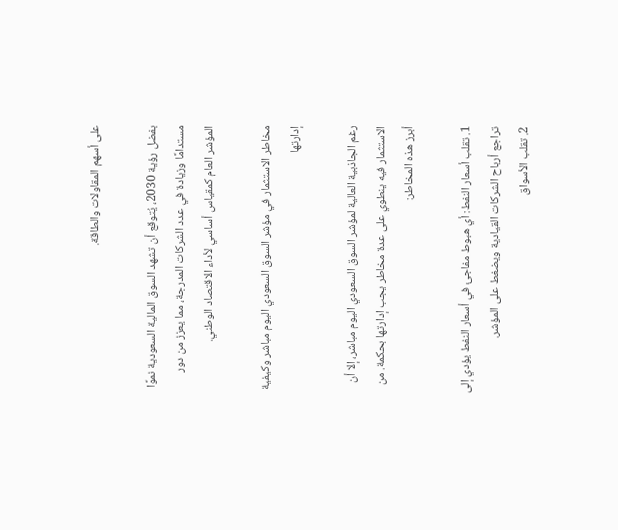على أسهم المقاولات والطاقة.

بفضل رؤية 2030، يُتوقع أن تشهد السوق المالية السعودية نموًا مستدامًا وزيادة في عدد الشركات المدرجة، مما يعزز من دور المؤشر العام كمقياس أساسي لأداء الاقتصاد الوطني.

مخاطر الاستثمار في مؤشر السوق السعودي اليوم مباشر وكيفية إدارتها

رغم الجاذبية العالية لمؤشر السوق السعودي اليوم مباشر، إلا أن الاستثمار فيه ينطوي على عدة مخاطر يجب إدارتها بحكمة. من أبرز هذه المخاطر:

1. تقلب أسعار النفط: أي هبوط مفاجئ في أسعار النفط يؤدي إلى تراجع أرباح الشركات القيادية ويضغط على المؤشر.
2. تقلب الأسواق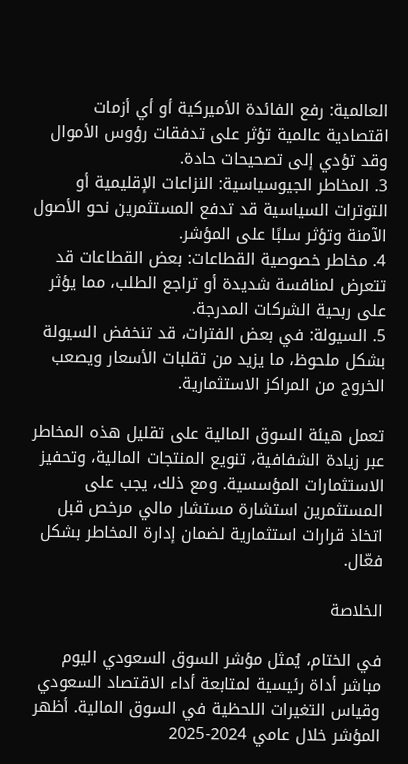العالمية: رفع الفائدة الأميركية أو أي أزمات اقتصادية عالمية تؤثر على تدفقات رؤوس الأموال وقد تؤدي إلى تصحيحات حادة.
3. المخاطر الجيوسياسية: النزاعات الإقليمية أو التوترات السياسية قد تدفع المستثمرين نحو الأصول الآمنة وتؤثر سلبًا على المؤشر.
4. مخاطر خصوصية القطاعات: بعض القطاعات قد تتعرض لمنافسة شديدة أو تراجع الطلب، مما يؤثر على ربحية الشركات المدرجة.
5. السيولة: في بعض الفترات، قد تنخفض السيولة بشكل ملحوظ، ما يزيد من تقلبات الأسعار ويصعب الخروج من المراكز الاستثمارية.

تعمل هيئة السوق المالية على تقليل هذه المخاطر عبر زيادة الشفافية، تنويع المنتجات المالية، وتحفيز الاستثمارات المؤسسية. ومع ذلك، يجب على المستثمرين استشارة مستشار مالي مرخص قبل اتخاذ قرارات استثمارية لضمان إدارة المخاطر بشكل فعّال.

الخلاصة

في الختام، يُمثل مؤشر السوق السعودي اليوم مباشر أداة رئيسية لمتابعة أداء الاقتصاد السعودي وقياس التغيرات اللحظية في السوق المالية. أظهر المؤشر خلال عامي 2024-2025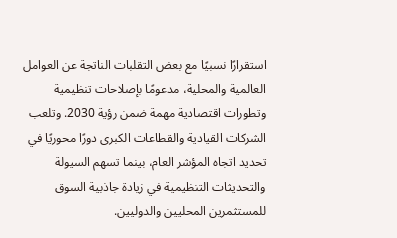استقرارًا نسبيًا مع بعض التقلبات الناتجة عن العوامل العالمية والمحلية، مدعومًا بإصلاحات تنظيمية وتطورات اقتصادية مهمة ضمن رؤية 2030. وتلعب الشركات القيادية والقطاعات الكبرى دورًا محوريًا في تحديد اتجاه المؤشر العام، بينما تسهم السيولة والتحديثات التنظيمية في زيادة جاذبية السوق للمستثمرين المحليين والدوليين.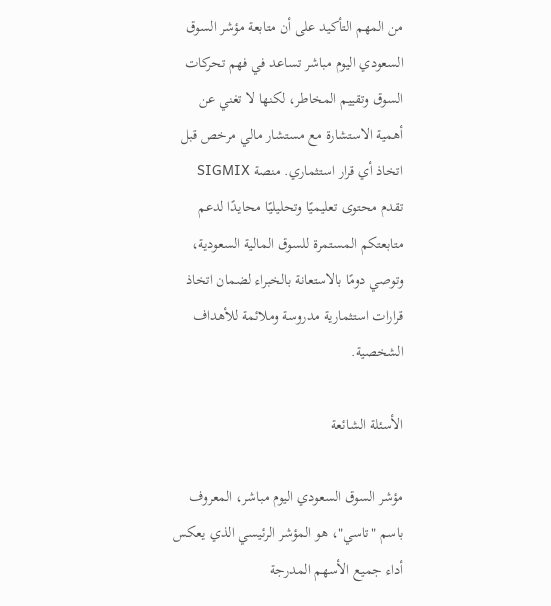من المهم التأكيد على أن متابعة مؤشر السوق السعودي اليوم مباشر تساعد في فهم تحركات السوق وتقييم المخاطر، لكنها لا تغني عن أهمية الاستشارة مع مستشار مالي مرخص قبل اتخاذ أي قرار استثماري. منصة SIGMIX تقدم محتوى تعليميًا وتحليليًا محايدًا لدعم متابعتكم المستمرة للسوق المالية السعودية، وتوصي دومًا بالاستعانة بالخبراء لضمان اتخاذ قرارات استثمارية مدروسة وملائمة للأهداف الشخصية.

الأسئلة الشائعة

مؤشر السوق السعودي اليوم مباشر، المعروف باسم "تاسي"، هو المؤشر الرئيسي الذي يعكس أداء جميع الأسهم المدرجة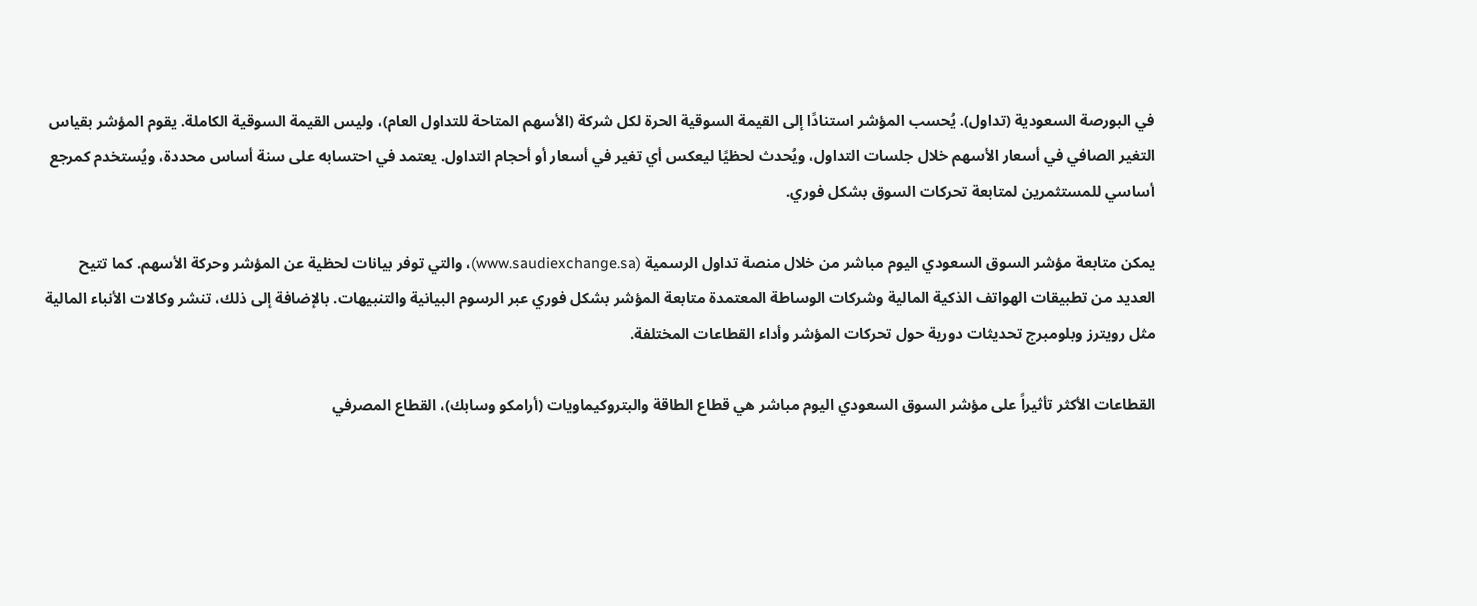في البورصة السعودية (تداول). يُحسب المؤشر استنادًا إلى القيمة السوقية الحرة لكل شركة (الأسهم المتاحة للتداول العام)، وليس القيمة السوقية الكاملة. يقوم المؤشر بقياس التغير الصافي في أسعار الأسهم خلال جلسات التداول، ويُحدث لحظيًا ليعكس أي تغير في أسعار أو أحجام التداول. يعتمد في احتسابه على سنة أساس محددة، ويُستخدم كمرجع أساسي للمستثمرين لمتابعة تحركات السوق بشكل فوري.

يمكن متابعة مؤشر السوق السعودي اليوم مباشر من خلال منصة تداول الرسمية (www.saudiexchange.sa)، والتي توفر بيانات لحظية عن المؤشر وحركة الأسهم. كما تتيح العديد من تطبيقات الهواتف الذكية المالية وشركات الوساطة المعتمدة متابعة المؤشر بشكل فوري عبر الرسوم البيانية والتنبيهات. بالإضافة إلى ذلك، تنشر وكالات الأنباء المالية مثل رويترز وبلومبرج تحديثات دورية حول تحركات المؤشر وأداء القطاعات المختلفة.

القطاعات الأكثر تأثيراً على مؤشر السوق السعودي اليوم مباشر هي قطاع الطاقة والبتروكيماويات (أرامكو وسابك)، القطاع المصرفي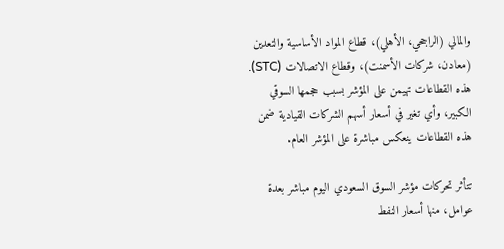والمالي (الراجحي، الأهلي)، قطاع المواد الأساسية والتعدين (معادن، شركات الأسمنت)، وقطاع الاتصالات (STC). هذه القطاعات تهيمن على المؤشر بسبب حجمها السوقي الكبير، وأي تغير في أسعار أسهم الشركات القيادية ضمن هذه القطاعات ينعكس مباشرة على المؤشر العام.

تتأثر تحركات مؤشر السوق السعودي اليوم مباشر بعدة عوامل، منها أسعار النفط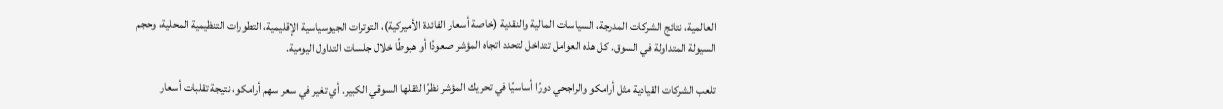العالمية، نتائج الشركات المدرجة، السياسات المالية والنقدية (خاصة أسعار الفائدة الأميركية)، التوترات الجيوسياسية الإقليمية، التطورات التنظيمية المحلية، وحجم السيولة المتداولة في السوق. كل هذه العوامل تتداخل لتحدد اتجاه المؤشر صعودًا أو هبوطًا خلال جلسات التداول اليومية.

تلعب الشركات القيادية مثل أرامكو والراجحي دورًا أساسيًا في تحريك المؤشر نظرًا لثقلها السوقي الكبير. أي تغير في سعر سهم أرامكو، نتيجة تقلبات أسعار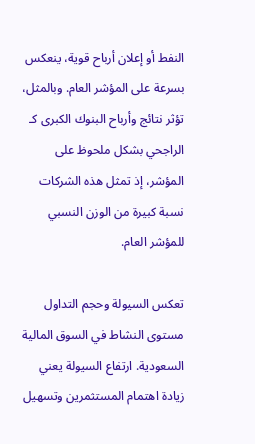النفط أو إعلان أرباح قوية، ينعكس بسرعة على المؤشر العام. وبالمثل، تؤثر نتائج وأرباح البنوك الكبرى كـ الراجحي بشكل ملحوظ على المؤشر، إذ تمثل هذه الشركات نسبة كبيرة من الوزن النسبي للمؤشر العام.

تعكس السيولة وحجم التداول مستوى النشاط في السوق المالية السعودية. ارتفاع السيولة يعني زيادة اهتمام المستثمرين وتسهيل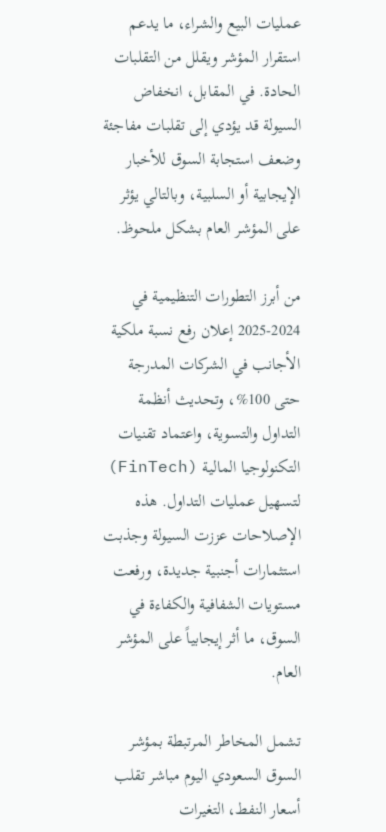عمليات البيع والشراء، ما يدعم استقرار المؤشر ويقلل من التقلبات الحادة. في المقابل، انخفاض السيولة قد يؤدي إلى تقلبات مفاجئة وضعف استجابة السوق للأخبار الإيجابية أو السلبية، وبالتالي يؤثر على المؤشر العام بشكل ملحوظ.

من أبرز التطورات التنظيمية في 2024-2025 إعلان رفع نسبة ملكية الأجانب في الشركات المدرجة حتى 100%، وتحديث أنظمة التداول والتسوية، واعتماد تقنيات التكنولوجيا المالية (FinTech) لتسهيل عمليات التداول. هذه الإصلاحات عززت السيولة وجذبت استثمارات أجنبية جديدة، ورفعت مستويات الشفافية والكفاءة في السوق، ما أثر إيجابياً على المؤشر العام.

تشمل المخاطر المرتبطة بمؤشر السوق السعودي اليوم مباشر تقلب أسعار النفط، التغيرات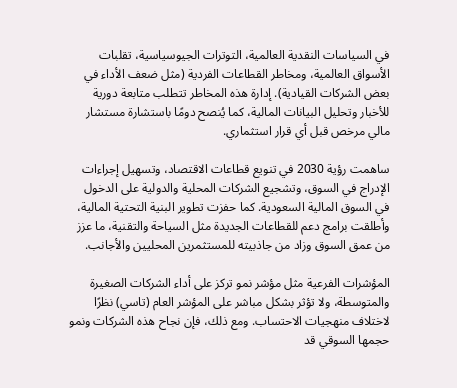في السياسات النقدية العالمية، التوترات الجيوسياسية، تقلبات الأسواق العالمية، ومخاطر القطاعات الفردية (مثل ضعف الأداء في بعض الشركات القيادية). إدارة هذه المخاطر تتطلب متابعة دورية للأخبار وتحليل البيانات المالية، كما يُنصح دومًا باستشارة مستشار مالي مرخص قبل أي قرار استثماري.

ساهمت رؤية 2030 في تنويع قطاعات الاقتصاد، وتسهيل إجراءات الإدراج في السوق، وتشجيع الشركات المحلية والدولية على الدخول في السوق المالية السعودية. كما حفزت تطوير البنية التحتية المالية، وأطلقت برامج دعم للقطاعات الجديدة مثل السياحة والتقنية، ما عزز من عمق السوق وزاد من جاذبيته للمستثمرين المحليين والأجانب.

المؤشرات الفرعية مثل مؤشر نمو تركز على أداء الشركات الصغيرة والمتوسطة، ولا تؤثر بشكل مباشر على المؤشر العام (تاسي) نظرًا لاختلاف منهجيات الاحتساب. ومع ذلك، فإن نجاح هذه الشركات ونمو حجمها السوقي قد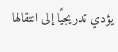يؤدي تدريجيًا إلى انتقالها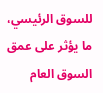للسوق الرئيسي، ما يؤثر على عمق السوق العام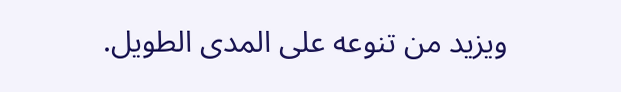ويزيد من تنوعه على المدى الطويل.